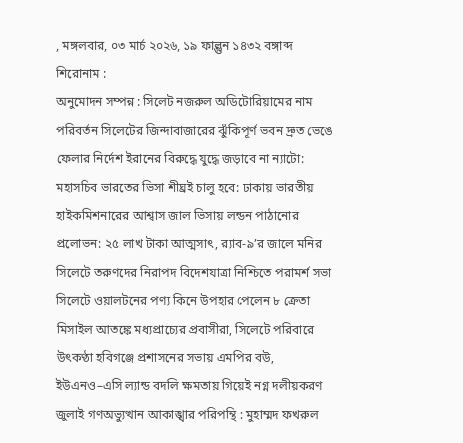, মঙ্গলবার, ০৩ মার্চ ২০২৬, ১৯ ফাল্গুন ১৪৩২ বঙ্গাব্দ
শিরোনাম :
অনুমোদন সম্পন্ন : সিলেট নজরুল অডিটোরিয়ামের নাম পরিবর্তন সিলেটের জিন্দাবাজারের ঝুঁকিপূর্ণ ভবন দ্রুত ভেঙে ফেলার নির্দেশ ইরানের বিরুদ্ধে যুদ্ধে জড়াবে না ন্যাটো: মহাসচিব ভারতের ভিসা শীঘ্রই চালু হবে: ঢাকায় ভারতীয় হাইকমিশনারের আশ্বাস জাল ভিসায় লন্ডন পাঠানোর প্রলোভন: ২৫ লাখ টাকা আত্মসাৎ, র‍্যাব-৯’র জালে মনির সিলেটে তরুণদের নিরাপদ বিদেশযাত্রা নিশ্চিতে পরামর্শ সভা সিলেটে ওয়ালটনের পণ্য কিনে উপহার পেলেন ৮ ক্রেতা মিসাইল আতঙ্কে মধ্যপ্রাচ্যের প্রবাসীরা, সিলেটে পরিবারে উৎকণ্ঠা হবিগঞ্জে প্রশাসনের সভায় এমপির বউ, ইউএনও–এসি ল্যান্ড বদলি ক্ষমতায় গিয়েই নগ্ন দলীয়করণ জুলাই গণঅভ্যুত্থান আকাঙ্খার পরিপন্থি : মুহাম্মদ ফখরুল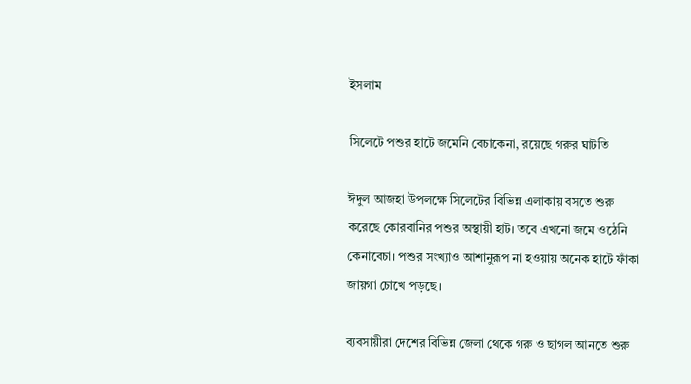ইসলাম

সিলেটে পশুর হাটে জমেনি বেচাকেনা, রয়েছে গরুর ঘাটতি

ঈদুল আজহা উপলক্ষে সিলেটের বিভিন্ন এলাকায় বসতে শুরু করেছে কোরবানির পশুর অস্থায়ী হাট। তবে এখনো জমে ওঠেনি কেনাবেচা। পশুর সংখ্যাও আশানুরূপ না হওয়ায় অনেক হাটে ফাঁকা জায়গা চোখে পড়ছে।

ব্যবসায়ীরা দেশের বিভিন্ন জেলা থেকে গরু ও ছাগল আনতে শুরু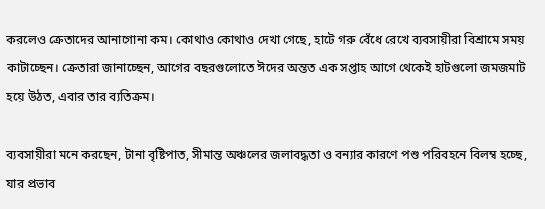করলেও ক্রেতাদের আনাগোনা কম। কোথাও কোথাও দেখা গেছে, হাটে গরু বেঁধে রেখে ব্যবসায়ীরা বিশ্রামে সময় কাটাচ্ছেন। ক্রেতারা জানাচ্ছেন, আগের বছরগুলোতে ঈদের অন্তত এক সপ্তাহ আগে থেকেই হাটগুলো জমজমাট হয়ে উঠত, এবার তার ব্যতিক্রম।

ব্যবসায়ীরা মনে করছেন, টানা বৃষ্টিপাত, সীমান্ত অঞ্চলের জলাবদ্ধতা ও বন্যার কারণে পশু পরিবহনে বিলম্ব হচ্ছে, যার প্রভাব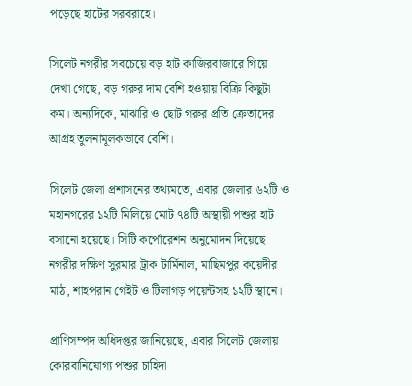পড়েছে হাটের সরবরাহে।

সিলেট নগরীর সবচেয়ে বড় হাট কাজিরবাজারে গিয়ে দেখা গেছে, বড় গরুর দাম বেশি হওয়ায় বিক্রি কিছুটা কম। অন্যদিকে, মাঝারি ও ছোট গরুর প্রতি ক্রেতাদের আগ্রহ তুলনামূলকভাবে বেশি।

সিলেট জেলা প্রশাসনের তথ্যমতে, এবার জেলার ৬২টি ও মহানগরের ১২টি মিলিয়ে মোট ৭৪টি অস্থায়ী পশুর হাট বসানো হয়েছে। সিটি কর্পোরেশন অনুমোদন দিয়েছে নগরীর দক্ষিণ সুরমার ট্রাক টার্মিনাল, মাছিমপুর কয়েদীর মাঠ, শাহপরান গেইট ও টিলাগড় পয়েন্টসহ ১২টি স্থানে।

প্রাণিসম্পদ অধিদপ্তর জানিয়েছে, এবার সিলেট জেলায় কোরবানিযোগ্য পশুর চাহিদা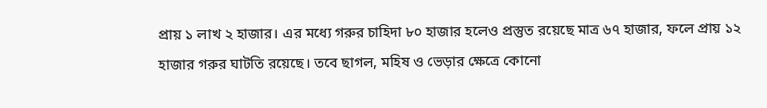প্রায় ১ লাখ ২ হাজার। এর মধ্যে গরুর চাহিদা ৮০ হাজার হলেও প্রস্তুত রয়েছে মাত্র ৬৭ হাজার, ফলে প্রায় ১২ হাজার গরুর ঘাটতি রয়েছে। তবে ছাগল, মহিষ ও ভেড়ার ক্ষেত্রে কোনো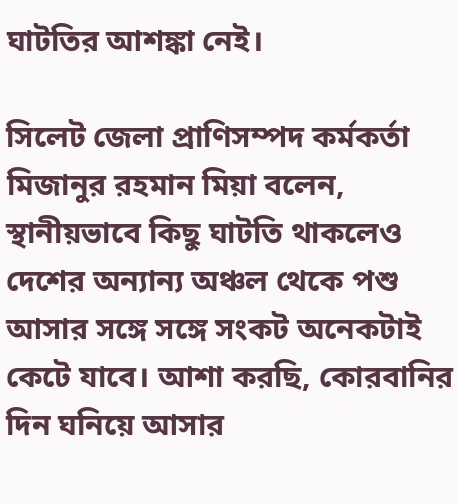ঘাটতির আশঙ্কা নেই।

সিলেট জেলা প্রাণিসম্পদ কর্মকর্তা মিজানুর রহমান মিয়া বলেন, স্থানীয়ভাবে কিছু ঘাটতি থাকলেও দেশের অন্যান্য অঞ্চল থেকে পশু আসার সঙ্গে সঙ্গে সংকট অনেকটাই কেটে যাবে। আশা করছি, কোরবানির দিন ঘনিয়ে আসার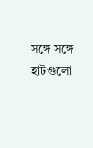সঙ্গে সঙ্গে হাটগুলো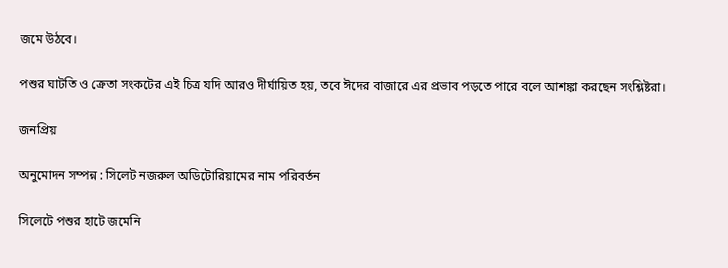জমে উঠবে।

পশুর ঘাটতি ও ক্রেতা সংকটের এই চিত্র যদি আরও দীর্ঘায়িত হয়, তবে ঈদের বাজারে এর প্রভাব পড়তে পারে বলে আশঙ্কা করছেন সংশ্লিষ্টরা।

জনপ্রিয়

অনুমোদন সম্পন্ন : সিলেট নজরুল অডিটোরিয়ামের নাম পরিবর্তন

সিলেটে পশুর হাটে জমেনি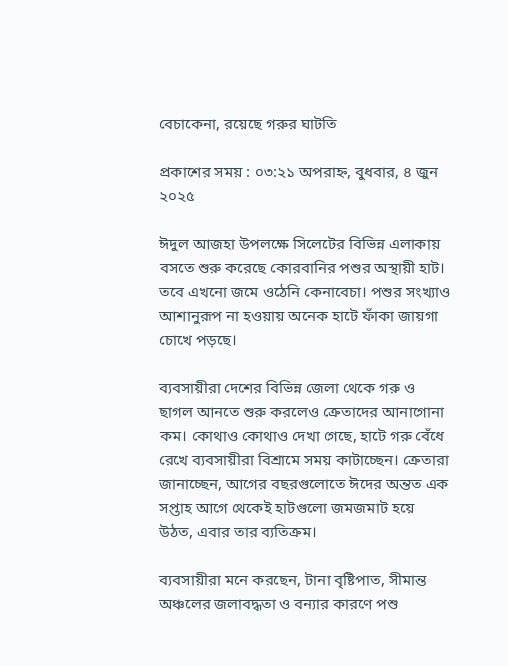বেচাকেনা, রয়েছে গরুর ঘাটতি

প্রকাশের সময় : ০৩:২১ অপরাহ্ন, বুধবার, ৪ জুন ২০২৫

ঈদুল আজহা উপলক্ষে সিলেটের বিভিন্ন এলাকায় বসতে শুরু করেছে কোরবানির পশুর অস্থায়ী হাট। তবে এখনো জমে ওঠেনি কেনাবেচা। পশুর সংখ্যাও আশানুরূপ না হওয়ায় অনেক হাটে ফাঁকা জায়গা চোখে পড়ছে।

ব্যবসায়ীরা দেশের বিভিন্ন জেলা থেকে গরু ও ছাগল আনতে শুরু করলেও ক্রেতাদের আনাগোনা কম। কোথাও কোথাও দেখা গেছে, হাটে গরু বেঁধে রেখে ব্যবসায়ীরা বিশ্রামে সময় কাটাচ্ছেন। ক্রেতারা জানাচ্ছেন, আগের বছরগুলোতে ঈদের অন্তত এক সপ্তাহ আগে থেকেই হাটগুলো জমজমাট হয়ে উঠত, এবার তার ব্যতিক্রম।

ব্যবসায়ীরা মনে করছেন, টানা বৃষ্টিপাত, সীমান্ত অঞ্চলের জলাবদ্ধতা ও বন্যার কারণে পশু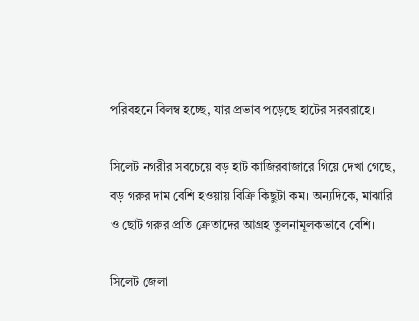পরিবহনে বিলম্ব হচ্ছে, যার প্রভাব পড়েছে হাটের সরবরাহে।

সিলেট নগরীর সবচেয়ে বড় হাট কাজিরবাজারে গিয়ে দেখা গেছে, বড় গরুর দাম বেশি হওয়ায় বিক্রি কিছুটা কম। অন্যদিকে, মাঝারি ও ছোট গরুর প্রতি ক্রেতাদের আগ্রহ তুলনামূলকভাবে বেশি।

সিলেট জেলা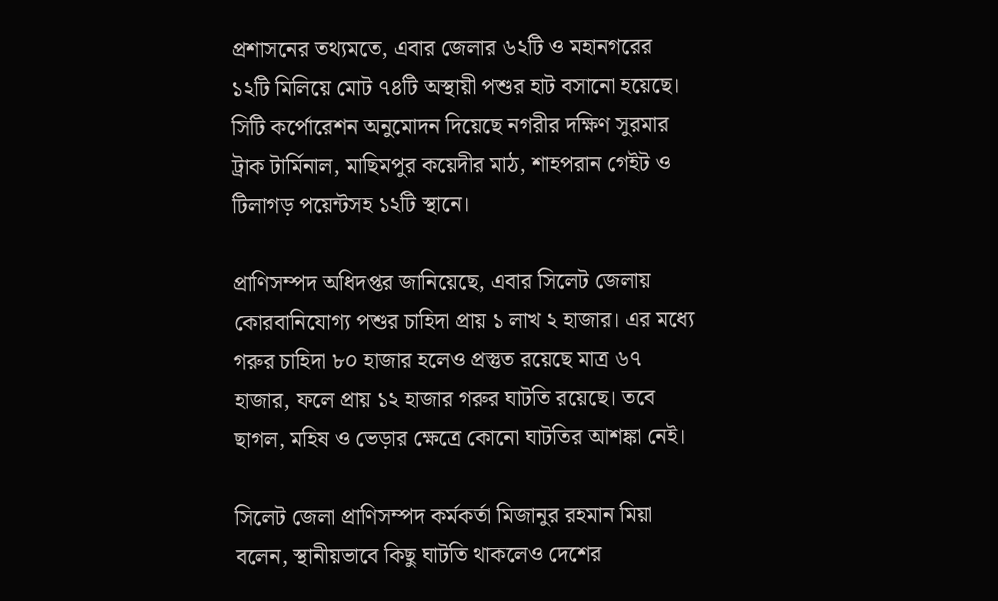প্রশাসনের তথ্যমতে, এবার জেলার ৬২টি ও মহানগরের ১২টি মিলিয়ে মোট ৭৪টি অস্থায়ী পশুর হাট বসানো হয়েছে। সিটি কর্পোরেশন অনুমোদন দিয়েছে নগরীর দক্ষিণ সুরমার ট্রাক টার্মিনাল, মাছিমপুর কয়েদীর মাঠ, শাহপরান গেইট ও টিলাগড় পয়েন্টসহ ১২টি স্থানে।

প্রাণিসম্পদ অধিদপ্তর জানিয়েছে, এবার সিলেট জেলায় কোরবানিযোগ্য পশুর চাহিদা প্রায় ১ লাখ ২ হাজার। এর মধ্যে গরুর চাহিদা ৮০ হাজার হলেও প্রস্তুত রয়েছে মাত্র ৬৭ হাজার, ফলে প্রায় ১২ হাজার গরুর ঘাটতি রয়েছে। তবে ছাগল, মহিষ ও ভেড়ার ক্ষেত্রে কোনো ঘাটতির আশঙ্কা নেই।

সিলেট জেলা প্রাণিসম্পদ কর্মকর্তা মিজানুর রহমান মিয়া বলেন, স্থানীয়ভাবে কিছু ঘাটতি থাকলেও দেশের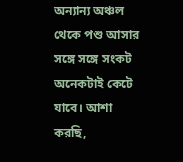অন্যান্য অঞ্চল থেকে পশু আসার সঙ্গে সঙ্গে সংকট অনেকটাই কেটে যাবে। আশা করছি,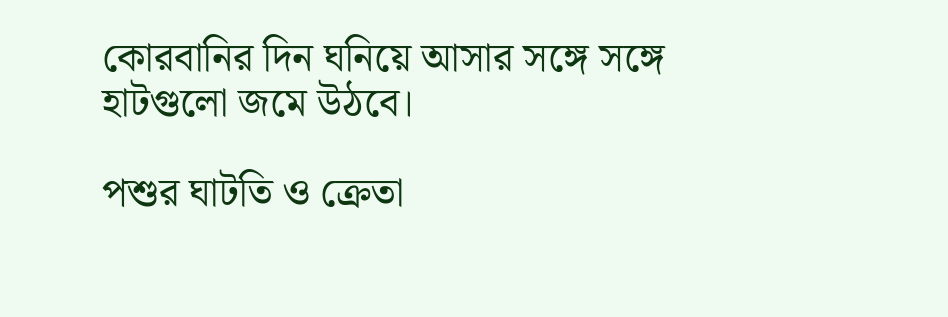কোরবানির দিন ঘনিয়ে আসার সঙ্গে সঙ্গে হাটগুলো জমে উঠবে।

পশুর ঘাটতি ও ক্রেতা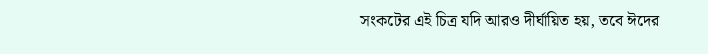সংকটের এই চিত্র যদি আরও দীর্ঘায়িত হয়, তবে ঈদের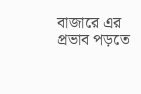বাজারে এর প্রভাব পড়তে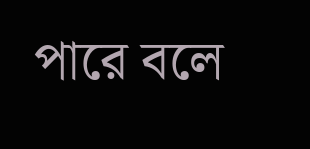পারে বলে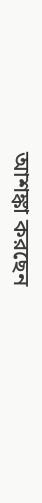আশঙ্কা করছেন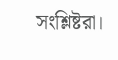সংশ্লিষ্টরা।